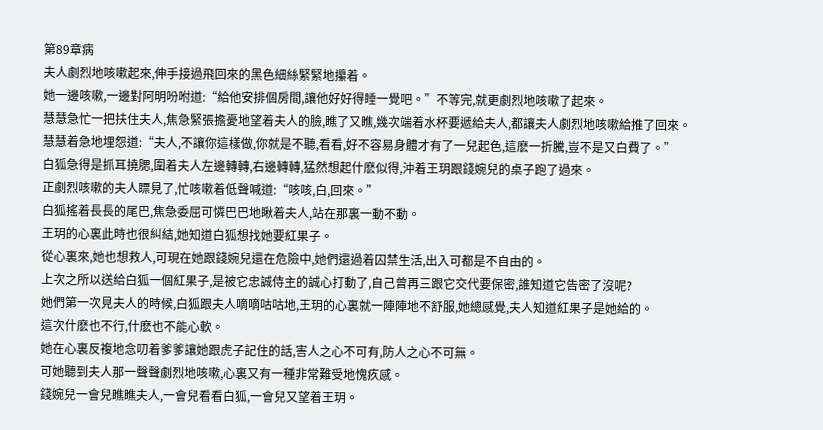第89章病
夫人劇烈地咳嗽起來,伸手接過飛回來的黑色細絲緊緊地攥着。
她一邊咳嗽,一邊對阿明吩咐道:“給他安排個房間,讓他好好得睡一覺吧。”不等完,就更劇烈地咳嗽了起來。
慧慧急忙一把扶住夫人,焦急緊張擔憂地望着夫人的臉,瞧了又瞧,幾次端着水杯要遞給夫人,都讓夫人劇烈地咳嗽給推了回來。
慧慧着急地埋怨道:“夫人,不讓你這樣做,你就是不聽,看看,好不容易身體才有了一兒起色,這麽一折騰,豈不是又白費了。”
白狐急得是抓耳撓腮,圍着夫人左邊轉轉,右邊轉轉,猛然想起什麽似得,沖着王玥跟錢婉兒的桌子跑了過來。
正劇烈咳嗽的夫人瞟見了,忙咳嗽着低聲喊道:“咳咳,白,回來。”
白狐搖着長長的尾巴,焦急委屈可憐巴巴地瞅着夫人,站在那裏一動不動。
王玥的心裏此時也很糾結,她知道白狐想找她要紅果子。
從心裏來,她也想救人,可現在她跟錢婉兒還在危險中,她們還過着囚禁生活,出入可都是不自由的。
上次之所以送給白狐一個紅果子,是被它忠誠侍主的誠心打動了,自己曾再三跟它交代要保密,誰知道它告密了沒呢?
她們第一次見夫人的時候,白狐跟夫人嘀嘀咕咕地,王玥的心裏就一陣陣地不舒服,她總感覺,夫人知道紅果子是她給的。
這次什麽也不行,什麽也不能心軟。
她在心裏反複地念叨着爹爹讓她跟虎子記住的話,害人之心不可有,防人之心不可無。
可她聽到夫人那一聲聲劇烈地咳嗽,心裏又有一種非常難受地愧疚感。
錢婉兒一會兒瞧瞧夫人,一會兒看看白狐,一會兒又望着王玥。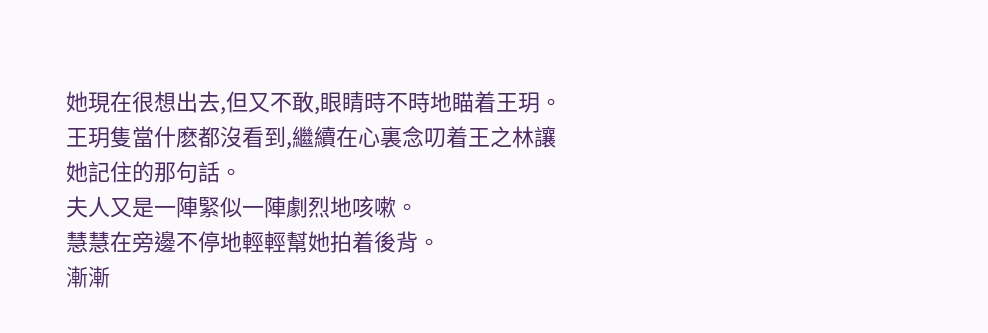她現在很想出去,但又不敢,眼睛時不時地瞄着王玥。
王玥隻當什麽都沒看到,繼續在心裏念叨着王之林讓她記住的那句話。
夫人又是一陣緊似一陣劇烈地咳嗽。
慧慧在旁邊不停地輕輕幫她拍着後背。
漸漸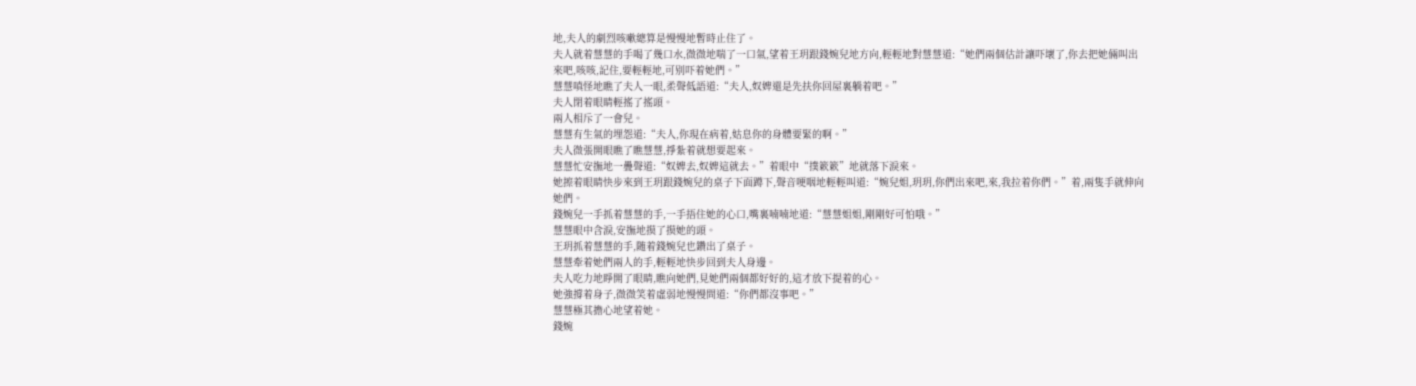地,夫人的劇烈咳嗽總算是慢慢地暫時止住了。
夫人就着慧慧的手喝了幾口水,微微地喘了一口氣,望着王玥跟錢婉兒地方向,輕輕地對慧慧道:“她們兩個估計讓吓壞了,你去把她倆叫出來吧,咳咳,記住,要輕輕地,可别吓着她們。”
慧慧嗔怪地瞧了夫人一眼,柔聲低語道:“夫人,奴婢還是先扶你回屋裏躺着吧。”
夫人閉着眼睛輕搖了搖頭。
兩人相斥了一會兒。
慧慧有生氣的埋怨道:“夫人,你現在病着,姑息你的身體要緊的啊。”
夫人微張開眼瞧了瞧慧慧,掙紮着就想要起來。
慧慧忙安撫地一疊聲道:“奴婢去,奴婢這就去。”着眼中“撲簌簌”地就落下淚來。
她擦着眼睛快步來到王玥跟錢婉兒的桌子下面蹲下,聲音哽咽地輕輕叫道:“婉兒姐,玥玥,你們出來吧,來,我拉着你們。”着,兩隻手就伸向她們。
錢婉兒一手抓着慧慧的手,一手捂住她的心口,嘴裏喃喃地道:“慧慧姐姐,剛剛好可怕哦。”
慧慧眼中含淚,安撫地摸了摸她的頭。
王玥抓着慧慧的手,随着錢婉兒也鑽出了桌子。
慧慧牽着她們兩人的手,輕輕地快步回到夫人身邊。
夫人吃力地睜開了眼睛,瞧向她們,見她們兩個都好好的,這才放下提着的心。
她強撐着身子,微微笑着虛弱地慢慢問道:“你們都沒事吧。”
慧慧極其擔心地望着她。
錢婉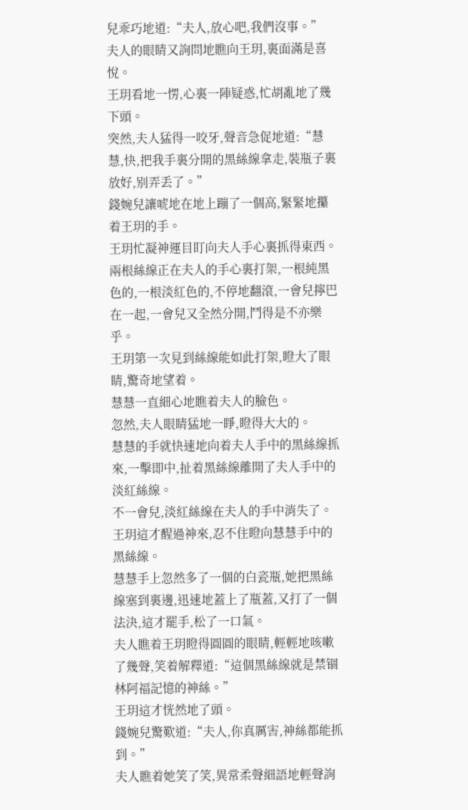兒乖巧地道:“夫人,放心吧,我們沒事。”
夫人的眼睛又詢問地瞧向王玥,裏面滿是喜悅。
王玥看地一愣,心裏一陣疑惑,忙胡亂地了幾下頭。
突然,夫人猛得一咬牙,聲音急促地道:“慧慧,快,把我手裏分開的黑絲線拿走,裝瓶子裏放好,别弄丢了。”
錢婉兒讓唬地在地上蹦了一個高,緊緊地攥着王玥的手。
王玥忙凝神運目盯向夫人手心裏抓得東西。
兩根絲線正在夫人的手心裏打架,一根純黑色的,一根淡紅色的,不停地翻滾,一會兒擰巴在一起,一會兒又全然分開,鬥得是不亦樂乎。
王玥第一次見到絲線能如此打架,瞪大了眼睛,驚奇地望着。
慧慧一直細心地瞧着夫人的臉色。
忽然,夫人眼睛猛地一睜,瞪得大大的。
慧慧的手就快速地向着夫人手中的黑絲線抓來,一擊即中,扯着黑絲線離開了夫人手中的淡紅絲線。
不一會兒,淡紅絲線在夫人的手中消失了。
王玥這才醒過神來,忍不住瞪向慧慧手中的黑絲線。
慧慧手上忽然多了一個的白瓷瓶,她把黑絲線塞到裏邊,迅速地蓋上了瓶蓋,又打了一個法決,這才罷手,松了一口氣。
夫人瞧着王玥瞪得圓圓的眼睛,輕輕地咳嗽了幾聲,笑着解釋道:“這個黑絲線就是禁锢林阿福記憶的神絲。”
王玥這才恍然地了頭。
錢婉兒驚歎道:“夫人,你真厲害,神絲都能抓到。”
夫人瞧着她笑了笑,異常柔聲細語地輕聲詢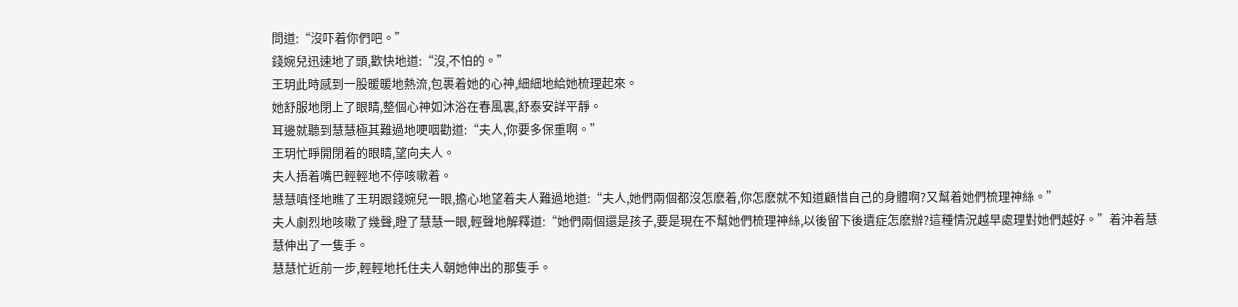問道:“沒吓着你們吧。”
錢婉兒迅速地了頭,歡快地道:“沒,不怕的。”
王玥此時感到一股暖暖地熱流,包裹着她的心神,細細地給她梳理起來。
她舒服地閉上了眼睛,整個心神如沐浴在春風裏,舒泰安詳平靜。
耳邊就聽到慧慧極其難過地哽咽勸道:“夫人,你要多保重啊。”
王玥忙睜開閉着的眼睛,望向夫人。
夫人捂着嘴巴輕輕地不停咳嗽着。
慧慧嗔怪地瞧了王玥跟錢婉兒一眼,擔心地望着夫人難過地道:“夫人,她們兩個都沒怎麽着,你怎麽就不知道顧惜自己的身體啊?又幫着她們梳理神絲。”
夫人劇烈地咳嗽了幾聲,瞪了慧慧一眼,輕聲地解釋道:“她們兩個還是孩子,要是現在不幫她們梳理神絲,以後留下後遺症怎麽辦?這種情況越早處理對她們越好。”着沖着慧慧伸出了一隻手。
慧慧忙近前一步,輕輕地托住夫人朝她伸出的那隻手。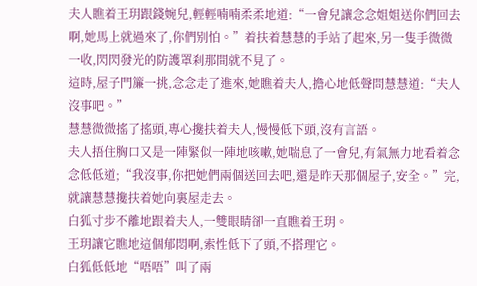夫人瞧着王玥跟錢婉兒,輕輕喃喃柔柔地道:“一會兒讓念念姐姐送你們回去啊,她馬上就過來了,你們别怕。”着扶着慧慧的手站了起來,另一隻手微微一收,閃閃發光的防護罩刹那間就不見了。
這時,屋子門簾一挑,念念走了進來,她瞧着夫人,擔心地低聲問慧慧道:“夫人沒事吧。”
慧慧微微搖了搖頭,專心攙扶着夫人,慢慢低下頭,沒有言語。
夫人捂住胸口又是一陣緊似一陣地咳嗽,她喘息了一會兒,有氣無力地看着念念低低道;“我沒事,你把她們兩個送回去吧,還是昨天那個屋子,安全。”完,就讓慧慧攙扶着她向裏屋走去。
白狐寸步不離地跟着夫人,一雙眼睛卻一直瞧着王玥。
王玥讓它瞧地這個郁悶啊,索性低下了頭,不搭理它。
白狐低低地“唔唔”叫了兩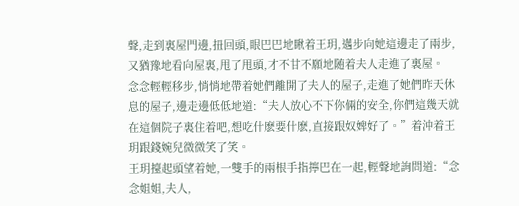聲,走到裏屋門邊,扭回頭,眼巴巴地瞅着王玥,邁步向她這邊走了兩步,又猶豫地看向屋裏,甩了甩頭,才不甘不願地随着夫人走進了裏屋。
念念輕輕移步,悄悄地帶着她們離開了夫人的屋子,走進了她們昨天休息的屋子,邊走邊低低地道:“夫人放心不下你倆的安全,你們這幾天就在這個院子裏住着吧,想吃什麽要什麽,直接跟奴婢好了。”着沖着王玥跟錢婉兒微微笑了笑。
王玥擡起頭望着她,一雙手的兩根手指擰巴在一起,輕聲地詢問道:“念念姐姐,夫人,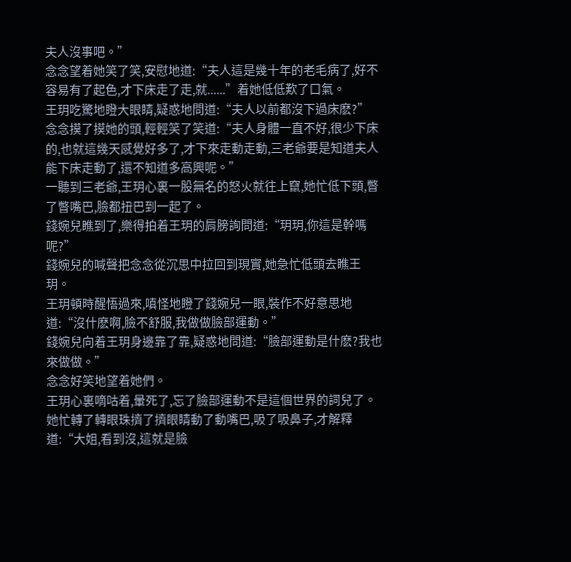夫人沒事吧。”
念念望着她笑了笑,安慰地道:“夫人這是幾十年的老毛病了,好不容易有了起色,才下床走了走,就......”着她低低歎了口氣。
王玥吃驚地瞪大眼睛,疑惑地問道:“夫人以前都沒下過床麽?”
念念摸了摸她的頭,輕輕笑了笑道:“夫人身體一直不好,很少下床的,也就這幾天感覺好多了,才下來走動走動,三老爺要是知道夫人能下床走動了,還不知道多高興呢。”
一聽到三老爺,王玥心裏一股無名的怒火就往上竄,她忙低下頭,瞥了瞥嘴巴,臉都扭巴到一起了。
錢婉兒瞧到了,樂得拍着王玥的肩膀詢問道:“玥玥,你這是幹嗎呢?”
錢婉兒的喊聲把念念從沉思中拉回到現實,她急忙低頭去瞧王玥。
王玥頓時醒悟過來,嗔怪地瞪了錢婉兒一眼,裝作不好意思地道:“沒什麽啊,臉不舒服,我做做臉部運動。”
錢婉兒向着王玥身邊靠了靠,疑惑地問道:“臉部運動是什麽?我也來做做。”
念念好笑地望着她們。
王玥心裏嘀咕着,暈死了,忘了臉部運動不是這個世界的詞兒了。
她忙轉了轉眼珠擠了擠眼睛動了動嘴巴,吸了吸鼻子,才解釋道:“大姐,看到沒,這就是臉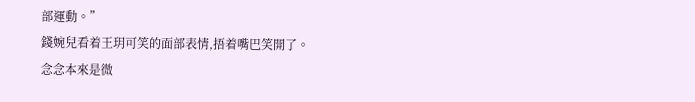部運動。”
錢婉兒看着王玥可笑的面部表情,捂着嘴巴笑開了。
念念本來是微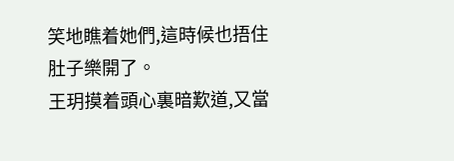笑地瞧着她們,這時候也捂住肚子樂開了。
王玥摸着頭心裏暗歎道,又當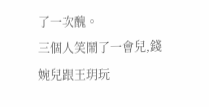了一次醜。
三個人笑鬧了一會兒,錢婉兒跟王玥玩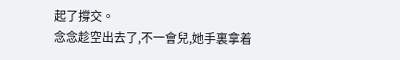起了撐交。
念念趁空出去了,不一會兒,她手裏拿着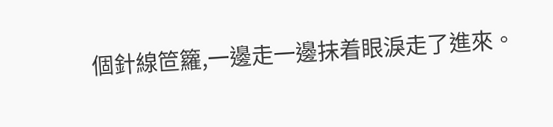個針線笸籮,一邊走一邊抹着眼淚走了進來。